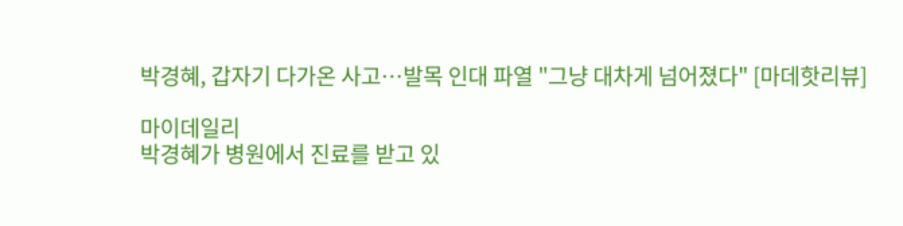박경혜, 갑자기 다가온 사고…발목 인대 파열 "그냥 대차게 넘어졌다" [마데핫리뷰]

마이데일리
박경혜가 병원에서 진료를 받고 있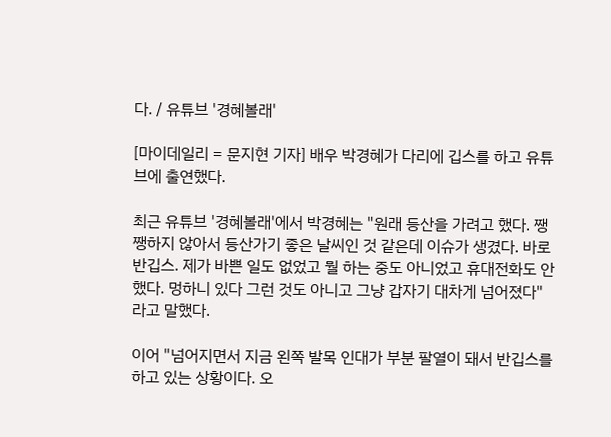다. / 유튜브 '경혜볼래'

[마이데일리 = 문지현 기자] 배우 박경혜가 다리에 깁스를 하고 유튜브에 출연했다.

최근 유튜브 '경혜볼래'에서 박경혜는 "원래 등산을 가려고 했다. 쨍쨍하지 않아서 등산가기 좋은 날씨인 것 같은데 이슈가 생겼다. 바로 반깁스. 제가 바쁜 일도 없었고 뭘 하는 중도 아니었고 휴대전화도 안 했다. 멍하니 있다 그런 것도 아니고 그냥 갑자기 대차게 넘어졌다"라고 말했다.

이어 "넘어지면서 지금 왼쪽 발목 인대가 부분 팔열이 돼서 반깁스를 하고 있는 상황이다. 오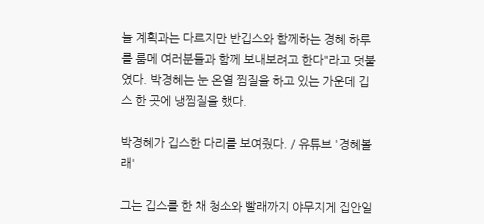늘 계획과는 다르지만 반깁스와 함께하는 경혜 하루를 룸메 여러분들과 함께 보내보려고 한다"라고 덧붙였다. 박경혜는 눈 온열 찜질을 하고 있는 가운데 깁스 한 곳에 냉찜질을 했다.

박경혜가 깁스한 다리를 보여줬다. / 유튜브 '경혜볼래'

그는 깁스를 한 채 청소와 빨래까지 야무지게 집안일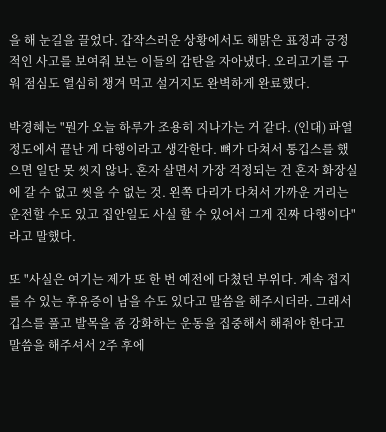을 해 눈길을 끌었다. 갑작스러운 상황에서도 해맑은 표정과 긍정적인 사고를 보여줘 보는 이들의 감탄을 자아냈다. 오리고기를 구워 점심도 열심히 챙겨 먹고 설거지도 완벽하게 완료했다.

박경혜는 "뭔가 오늘 하루가 조용히 지나가는 거 같다. (인대) 파열 정도에서 끝난 게 다행이라고 생각한다. 뼈가 다쳐서 통깁스를 했으면 일단 못 씻지 않나. 혼자 살면서 가장 걱정되는 건 혼자 화장실에 갈 수 없고 씻을 수 없는 것. 왼쪽 다리가 다쳐서 가까운 거리는 운전할 수도 있고 집안일도 사실 할 수 있어서 그게 진짜 다행이다"라고 말했다.

또 "사실은 여기는 제가 또 한 번 예전에 다쳤던 부위다. 계속 접지를 수 있는 후유증이 남을 수도 있다고 말씀을 해주시더라. 그래서 깁스를 풀고 발목을 좀 강화하는 운동을 집중해서 해줘야 한다고 말씀을 해주셔서 2주 후에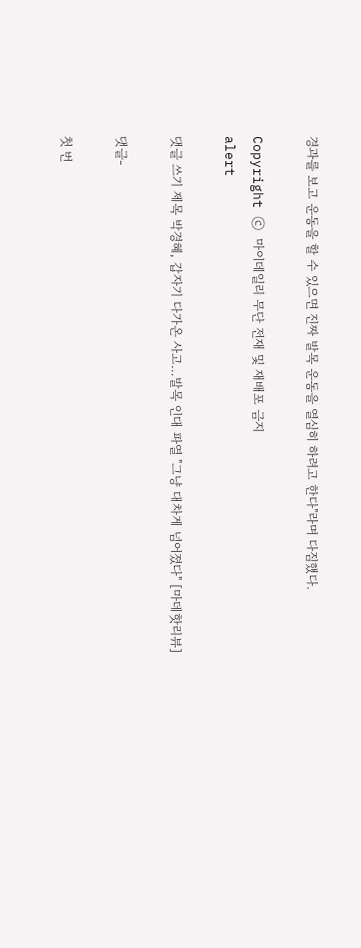경과를 보고 운동을 할 수 있으면 진짜 발목 운동을 열심히 하려고 한다"라며 다짐했다.

Copyright ⓒ 마이데일리 무단 전재 및 재배포 금지
alert

댓글 쓰기 제목 박경혜, 갑자기 다가온 사고…발목 인대 파열 "그냥 대차게 넘어졌다" [마데핫리뷰]

댓글-

첫 번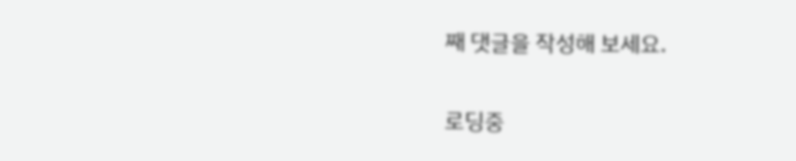째 댓글을 작성해 보세요.

로딩중